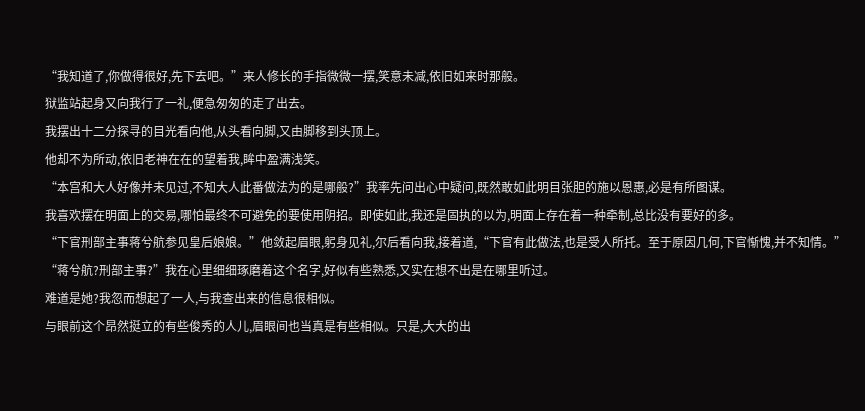“我知道了,你做得很好,先下去吧。”来人修长的手指微微一摆,笑意未减,依旧如来时那般。
狱监站起身又向我行了一礼,便急匆匆的走了出去。
我摆出十二分探寻的目光看向他,从头看向脚,又由脚移到头顶上。
他却不为所动,依旧老神在在的望着我,眸中盈满浅笑。
“本宫和大人好像并未见过,不知大人此番做法为的是哪般?”我率先问出心中疑问,既然敢如此明目张胆的施以恩惠,必是有所图谋。
我喜欢摆在明面上的交易,哪怕最终不可避免的要使用阴招。即使如此,我还是固执的以为,明面上存在着一种牵制,总比没有要好的多。
“下官刑部主事蒋兮航参见皇后娘娘。”他敛起眉眼,躬身见礼,尔后看向我,接着道,“下官有此做法,也是受人所托。至于原因几何,下官惭愧,并不知情。”
“蒋兮航?刑部主事?”我在心里细细琢磨着这个名字,好似有些熟悉,又实在想不出是在哪里听过。
难道是她?我忽而想起了一人,与我查出来的信息很相似。
与眼前这个昂然挺立的有些俊秀的人儿,眉眼间也当真是有些相似。只是,大大的出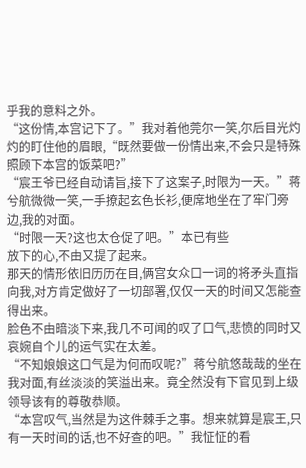乎我的意料之外。
“这份情,本宫记下了。”我对着他莞尔一笑,尔后目光灼灼的盯住他的眉眼,“既然要做一份情出来,不会只是特殊照顾下本宫的饭菜吧?”
“宸王爷已经自动请旨,接下了这案子,时限为一天。”蒋兮航微微一笑,一手撩起玄色长衫,便席地坐在了牢门旁边,我的对面。
“时限一天?这也太仓促了吧。”本已有些
放下的心,不由又提了起来。
那天的情形依旧历历在目,俩宫女众口一词的将矛头直指向我,对方肯定做好了一切部署,仅仅一天的时间又怎能查得出来。
脸色不由暗淡下来,我几不可闻的叹了口气,悲愤的同时又哀婉自个儿的运气实在太差。
“不知娘娘这口气是为何而叹呢?”蒋兮航悠哉哉的坐在我对面,有丝淡淡的笑溢出来。竟全然没有下官见到上级领导该有的尊敬恭顺。
“本宫叹气,当然是为这件棘手之事。想来就算是宸王,只有一天时间的话,也不好查的吧。”我怔怔的看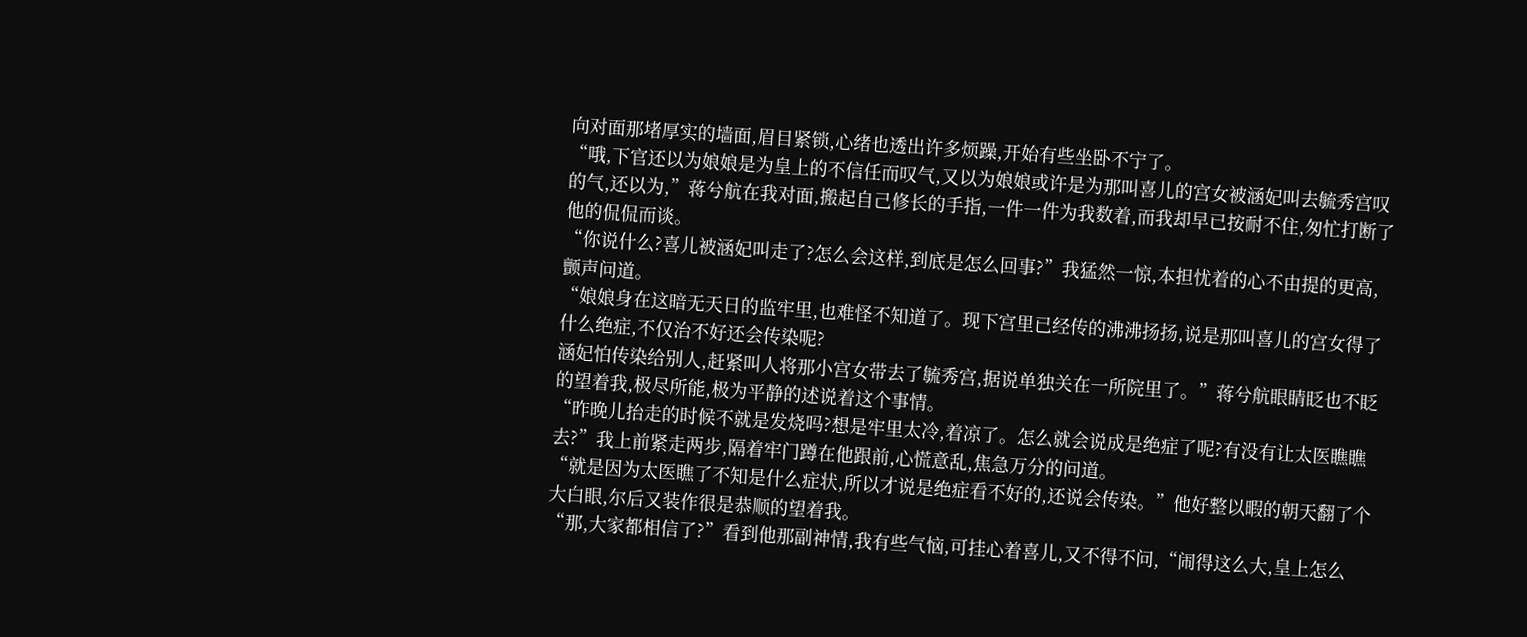向对面那堵厚实的墙面,眉目紧锁,心绪也透出许多烦躁,开始有些坐卧不宁了。
“哦,下官还以为娘娘是为皇上的不信任而叹气,又以为娘娘或许是为那叫喜儿的宫女被涵妃叫去毓秀宫叹的气,还以为,”蒋兮航在我对面,搬起自己修长的手指,一件一件为我数着,而我却早已按耐不住,匆忙打断了他的侃侃而谈。
“你说什么?喜儿被涵妃叫走了?怎么会这样,到底是怎么回事?”我猛然一惊,本担忧着的心不由提的更高,颤声问道。
“娘娘身在这暗无天日的监牢里,也难怪不知道了。现下宫里已经传的沸沸扬扬,说是那叫喜儿的宫女得了什么绝症,不仅治不好还会传染呢?
涵妃怕传染给别人,赶紧叫人将那小宫女带去了毓秀宫,据说单独关在一所院里了。”蒋兮航眼睛眨也不眨的望着我,极尽所能,极为平静的述说着这个事情。
“昨晚儿抬走的时候不就是发烧吗?想是牢里太冷,着凉了。怎么就会说成是绝症了呢?有没有让太医瞧瞧去?”我上前紧走两步,隔着牢门蹲在他跟前,心慌意乱,焦急万分的问道。
“就是因为太医瞧了不知是什么症状,所以才说是绝症看不好的,还说会传染。”他好整以暇的朝天翻了个大白眼,尔后又装作很是恭顺的望着我。
“那,大家都相信了?”看到他那副神情,我有些气恼,可挂心着喜儿,又不得不问,“闹得这么大,皇上怎么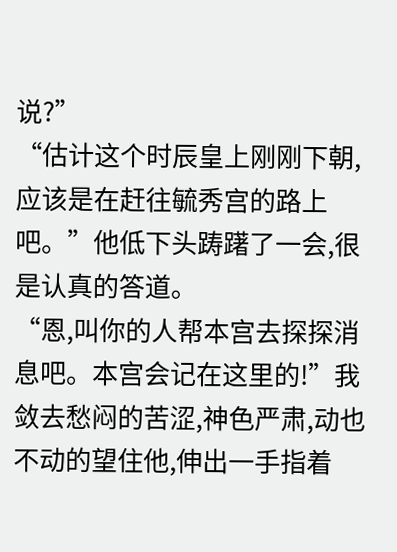说?”
“估计这个时辰皇上刚刚下朝,应该是在赶往毓秀宫的路上吧。”他低下头踌躇了一会,很是认真的答道。
“恩,叫你的人帮本宫去探探消息吧。本宫会记在这里的!”我敛去愁闷的苦涩,神色严肃,动也不动的望住他,伸出一手指着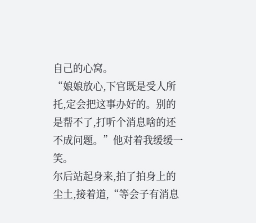自己的心窝。
“娘娘放心,下官既是受人所托,定会把这事办好的。别的是帮不了,打听个消息啥的还不成问题。”他对着我缓缓一笑。
尔后站起身来,拍了拍身上的尘土,接着道,“等会子有消息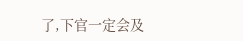了,下官一定会及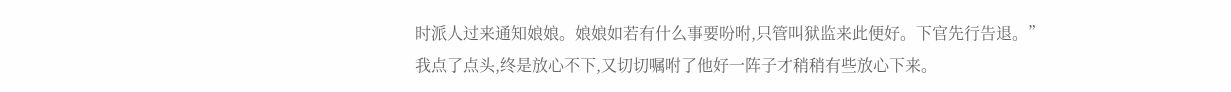时派人过来通知娘娘。娘娘如若有什么事要吩咐,只管叫狱监来此便好。下官先行告退。”
我点了点头,终是放心不下,又切切嘱咐了他好一阵子才稍稍有些放心下来。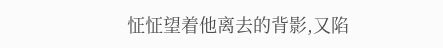怔怔望着他离去的背影,又陷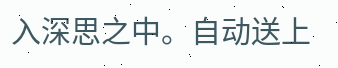入深思之中。自动送上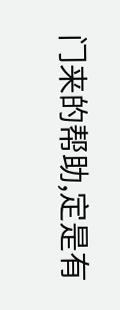门来的帮助,定是有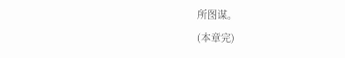所图谋。
(本章完)